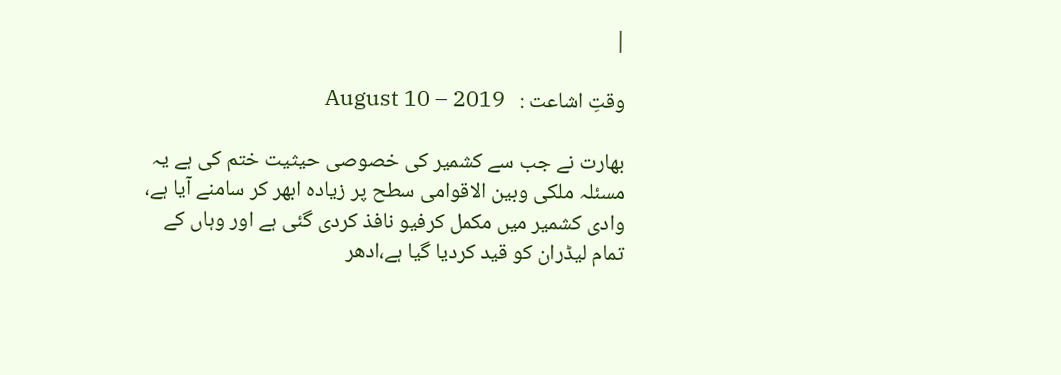|

وقتِ اشاعت :   August 10 – 2019

بھارت نے جب سے کشمیر کی خصوصی حیثیت ختم کی ہے یہ مسئلہ ملکی وبین الاقوامی سطح پر زیادہ ابھر کر سامنے آیا ہے، وادی کشمیر میں مکمل کرفیو نافذ کردی گئی ہے اور وہاں کے تمام لیڈران کو قید کردیا گیا ہے،ادھر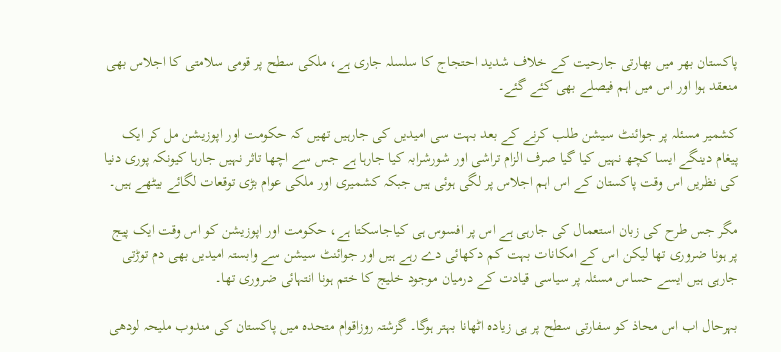پاکستان بھر میں بھارتی جارحیت کے خلاف شدید احتجاج کا سلسلہ جاری ہے، ملکی سطح پر قومی سلامتی کا اجلاس بھی منعقد ہوا اور اس میں اہم فیصلے بھی کئے گئے۔

کشمیر مسئلہ پر جوائنٹ سیشن طلب کرنے کے بعد بہت سی امیدیں کی جارہیں تھیں کہ حکومت اور اپوزیشن مل کر ایک پیغام دینگے ایسا کچھ نہیں کیا گیا صرف الزام تراشی اور شورشرابہ کیا جارہا ہے جس سے اچھا تاثر نہیں جارہا کیونکہ پوری دنیا کی نظریں اس وقت پاکستان کے اس اہم اجلاس پر لگی ہوئی ہیں جبکہ کشمیری اور ملکی عوام بڑی توقعات لگائے بیٹھے ہیں۔

مگر جس طرح کی زبان استعمال کی جارہی ہے اس پر افسوس ہی کیاجاسکتا ہے، حکومت اور اپوزیشن کو اس وقت ایک پیج پر ہونا ضروری تھا لیکن اس کے امکانات بہت کم دکھائی دے رہے ہیں اور جوائنٹ سیشن سے وابستہ امیدیں بھی دم توڑتی جارہی ہیں ایسے حساس مسئلہ پر سیاسی قیادت کے درمیان موجود خلیج کا ختم ہونا انتہائی ضروری تھا۔

بہرحال اب اس محاذ کو سفارتی سطح پر ہی زیادہ اٹھانا بہتر ہوگا۔ گزشتہ روزاقوام متحدہ میں پاکستان کی مندوب ملیحہ لودھی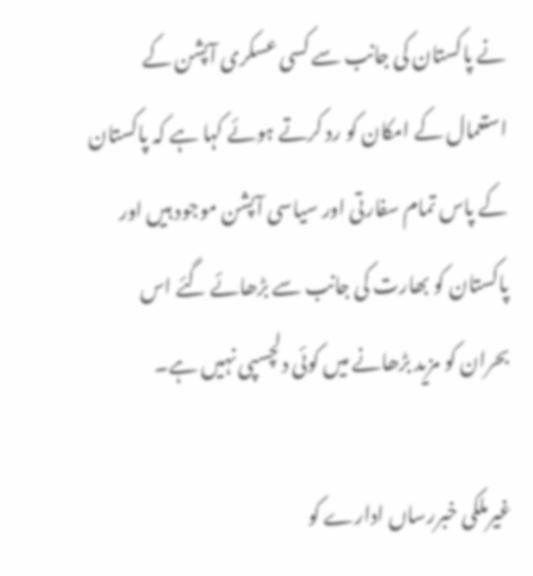نے پاکستان کی جانب سے کسی عسکری آپشن کے استعمال کے امکان کو رد کرتے ہوئے کہا ہے کہ پاکستان کے پاس تمام سفارتی اور سیاسی آپشن موجود ہیں اور پاکستان کو بھارت کی جانب سے بڑھائے گئے اس بحران کو مزید بڑھانے میں کوئی دلچسپی نہیں ہے۔

غیرملکی خبررساں ادارے کو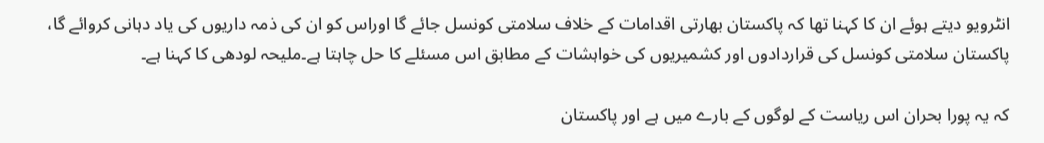انٹرویو دیتے ہوئے ان کا کہنا تھا کہ پاکستان بھارتی اقدامات کے خلاف سلامتی کونسل جائے گا اوراس کو ان کی ذمہ داریوں کی یاد دہانی کروائے گا، پاکستان سلامتی کونسل کی قراردادوں اور کشمیریوں کی خواہشات کے مطابق اس مسئلے کا حل چاہتا ہے۔ملیحہ لودھی کا کہنا ہے۔

کہ یہ پورا بحران اس ریاست کے لوگوں کے بارے میں ہے اور پاکستان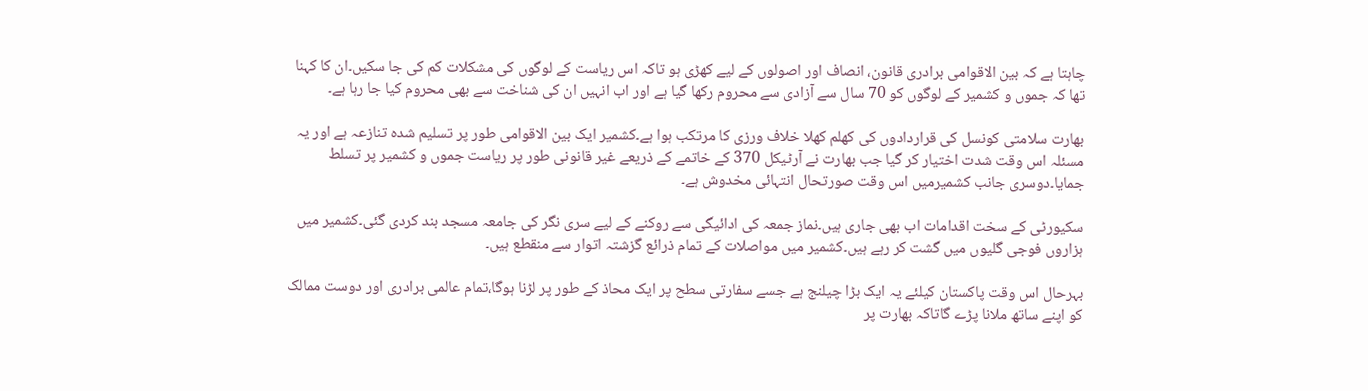چاہتا ہے کہ بین الاقوامی برادری قانون، انصاف اور اصولوں کے لیے کھڑی ہو تاکہ اس ریاست کے لوگوں کی مشکلات کم کی جا سکیں۔ان کا کہنا تھا کہ جموں و کشمیر کے لوگوں کو 70 سال سے آزادی سے محروم رکھا گیا ہے اور اب انہیں ان کی شناخت سے بھی محروم کیا جا رہا ہے۔

بھارت سلامتی کونسل کی قراردادوں کی کھلم کھلا خلاف ورزی کا مرتکب ہوا ہے۔کشمیر ایک بین الاقوامی طور پر تسلیم شدہ تنازعہ ہے اور یہ مسئلہ اس وقت شدت اختیار کر گیا جب بھارت نے آرٹیکل 370 کے خاتمے کے ذریعے غیر قانونی طور پر ریاست جموں و کشمیر پر تسلط جمایا۔دوسری جانب کشمیرمیں اس وقت صورتحال انتہائی مخدوش ہے۔

سکیورٹی کے سخت اقدامات اب بھی جاری ہیں۔نماز جمعہ کی ادائیگی سے روکنے کے لیے سری نگر کی جامعہ مسجد بند کردی گئی۔کشمیر میں ہزاروں فوجی گلیوں میں گشت کر رہے ہیں۔کشمیر میں مواصلات کے تمام ذرائع گزشتہ اتوار سے منقطع ہیں۔

بہرحال اس وقت پاکستان کیلئے یہ ایک بڑا چیلنج ہے جسے سفارتی سطح پر ایک محاذ کے طور پر لڑنا ہوگا،تمام عالمی برادری اور دوست ممالک کو اپنے ساتھ ملانا پڑے گاتاکہ بھارت پر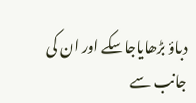دباؤ بڑھایاجاسکے اور ان کی جانب سے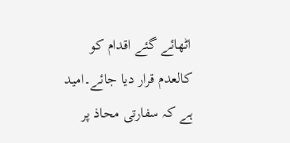اٹھائے گئے اقدام کو کالعدم قرار دیا جائے۔امید ہے کہ سفارتی محاذ پر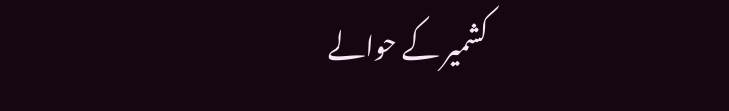کشمیر کے حوالے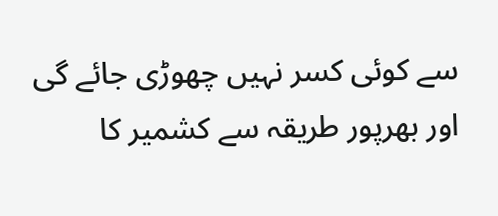سے کوئی کسر نہیں چھوڑی جائے گی اور بھرپور طریقہ سے کشمیر کا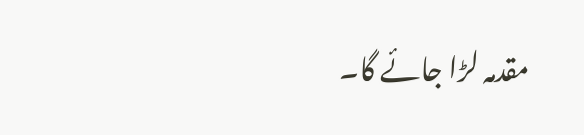مقدمہ لڑا جائے گا۔